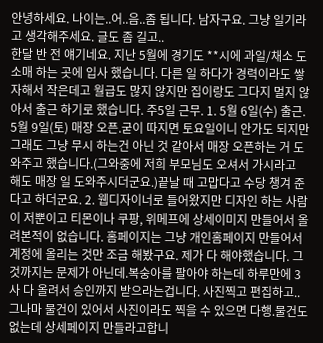안녕하세요. 나이는..어..음..좀 됩니다. 남자구요. 그냥 일기라고 생각해주세요. 글도 좀 길고..
한달 반 전 얘기네요. 지난 5월에 경기도 **시에 과일/채소 도소매 하는 곳에 입사 했습니다. 다른 일 하다가 경력이라도 쌓자해서 작은데고 월급도 많지 않지만 집이랑도 그다지 멀지 않아서 출근 하기로 했습니다. 주5일 근무. 1. 5월 6일(수) 출근. 5월 9일(토) 매장 오픈.굳이 따지면 토요일이니 안가도 되지만 그래도 그냥 무시 하는건 아닌 것 같아서 매장 오픈하는 거 도와주고 했습니다.(그와중에 저희 부모님도 오셔서 가시라고 해도 매장 일 도와주시더군요.)끝날 때 고맙다고 수당 챙겨 준다고 하더군요. 2. 웹디자이너로 들어왔지만 디자인 하는 사람이 저뿐이고 티몬이나 쿠팡, 위메프에 상세이미지 만들어서 올려본적이 없습니다. 홈페이지는 그냥 개인홈페이지 만들어서 계정에 올리는 것만 조금 해봤구요. 제가 다 해야했습니다. 그것까지는 문제가 아닌데.복숭아를 팔아야 하는데 하루만에 3사 다 올려서 승인까지 받으라는겁니다. 사진찍고 편집하고..그나마 물건이 있어서 사진이라도 찍을 수 있으면 다행.물건도 없는데 상세페이지 만들라고합니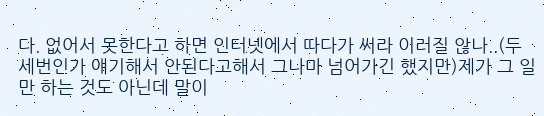다. 없어서 못한다고 하면 인터넷에서 따다가 써라 이러질 않나..(두세번인가 얘기해서 안된다고해서 그나마 넘어가긴 했지만)제가 그 일만 하는 것도 아닌데 말이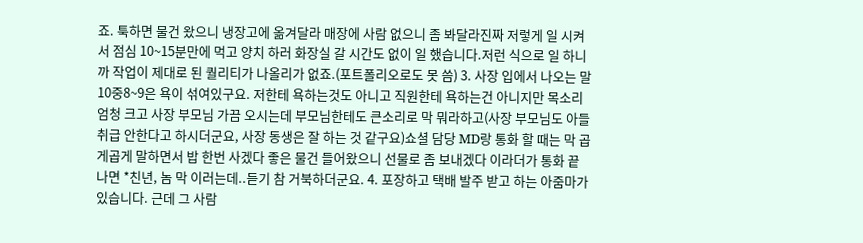죠. 툭하면 물건 왔으니 냉장고에 옮겨달라 매장에 사람 없으니 좀 봐달라진짜 저렇게 일 시켜서 점심 10~15분만에 먹고 양치 하러 화장실 갈 시간도 없이 일 했습니다.저런 식으로 일 하니까 작업이 제대로 된 퀄리티가 나올리가 없죠.(포트폴리오로도 못 씀) 3. 사장 입에서 나오는 말 10중8~9은 욕이 섞여있구요. 저한테 욕하는것도 아니고 직원한테 욕하는건 아니지만 목소리 엄청 크고 사장 부모님 가끔 오시는데 부모님한테도 큰소리로 막 뭐라하고(사장 부모님도 아들 취급 안한다고 하시더군요, 사장 동생은 잘 하는 것 같구요)쇼셜 담당 MD랑 통화 할 때는 막 곱게곱게 말하면서 밥 한번 사겠다 좋은 물건 들어왔으니 선물로 좀 보내겠다 이라더가 통화 끝나면 *친년, 놈 막 이러는데..듣기 참 거북하더군요. 4. 포장하고 택배 발주 받고 하는 아줌마가 있습니다. 근데 그 사람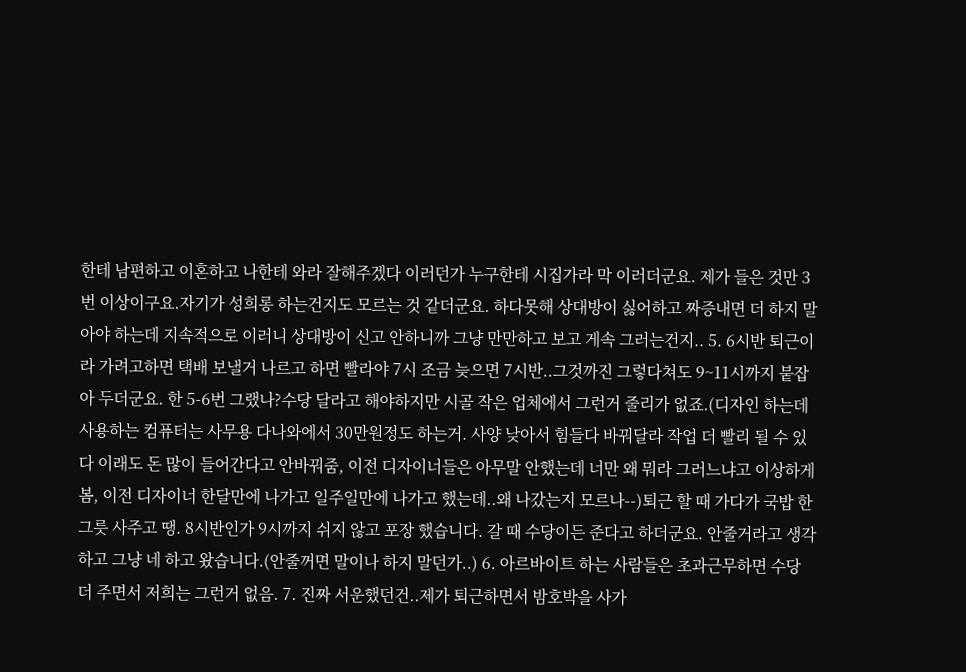한테 남편하고 이혼하고 나한테 와라 잘해주겠다 이러던가 누구한테 시집가라 막 이러더군요. 제가 들은 것만 3번 이상이구요.자기가 성희롱 하는건지도 모르는 것 같더군요. 하다못해 상대방이 싫어하고 짜증내면 더 하지 말아야 하는데 지속적으로 이러니 상대방이 신고 안하니까 그냥 만만하고 보고 게속 그러는건지.. 5. 6시반 퇴근이라 가려고하면 택배 보낼거 나르고 하면 빨라야 7시 조금 늦으면 7시반..그것까진 그렇다쳐도 9~11시까지 붙잡아 두더군요. 한 5-6번 그랬나?수당 달라고 해야하지만 시골 작은 업체에서 그런거 줄리가 없죠.(디자인 하는데 사용하는 컴퓨터는 사무용 다나와에서 30만원정도 하는거. 사양 낮아서 힘들다 바꿔달라 작업 더 빨리 될 수 있다 이래도 돈 많이 들어간다고 안바꿔줌, 이전 디자이너들은 아무말 안했는데 너만 왜 뭐라 그러느냐고 이상하게 봄, 이전 디자이너 한달만에 나가고 일주일만에 나가고 했는데..왜 나갔는지 모르나--)퇴근 할 때 가다가 국밥 한그릇 사주고 땡. 8시반인가 9시까지 쉬지 않고 포장 했습니다. 갈 때 수당이든 준다고 하더군요. 안줄거라고 생각하고 그냥 네 하고 왔습니다.(안줄꺼면 말이나 하지 말던가..) 6. 아르바이트 하는 사람들은 초과근무하면 수당 더 주면서 저희는 그런거 없음. 7. 진짜 서운했던건..제가 퇴근하면서 밤호박을 사가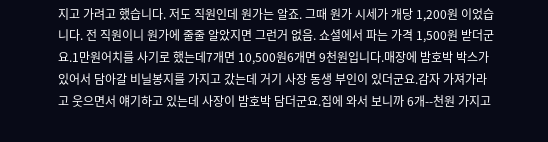지고 가려고 했습니다. 저도 직원인데 원가는 알죠. 그때 원가 시세가 개당 1,200원 이었습니다. 전 직원이니 원가에 줄줄 알았지면 그런거 없음. 쇼셜에서 파는 가격 1,500원 받더군요.1만원어치를 사기로 했는데7개면 10,500원6개면 9천원입니다.매장에 밤호박 박스가 있어서 담아갈 비닐봉지를 가지고 갔는데 거기 사장 동생 부인이 있더군요.감자 가져가라고 웃으면서 얘기하고 있는데 사장이 밤호박 담더군요.집에 와서 보니까 6개--천원 가지고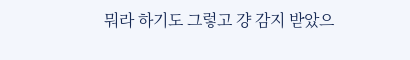뭐라 하기도 그렇고 걍 감지 받았으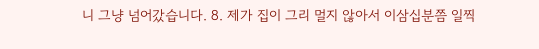니 그냥 넘어갔습니다. 8. 제가 집이 그리 멀지 않아서 이삼십분쯤 일찍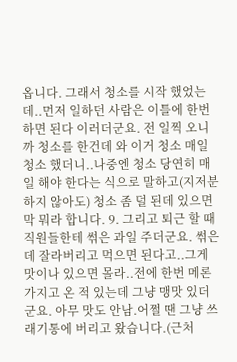옵니다. 그래서 청소를 시작 했었는데..먼저 일하던 사람은 이틀에 한번 하면 된다 이러더군요. 전 일찍 오니까 청소를 한건데 와 이거 청소 매일 청소 했더니..나중엔 청소 당연히 매일 해야 한다는 식으로 말하고(지저분하지 않아도) 청소 좀 덜 된데 있으면 막 뭐라 합니다. 9. 그리고 퇴근 할 때 직원들한테 썪은 과일 주더군요. 썪은데 잘라버리고 먹으면 된다고..그게 맛이나 있으면 몰라..전에 한번 메론 가지고 온 적 있는데 그냥 맹맛 있더군요. 아무 맛도 안남.어쩔 땐 그냥 쓰래기통에 버리고 왔습니다.(근처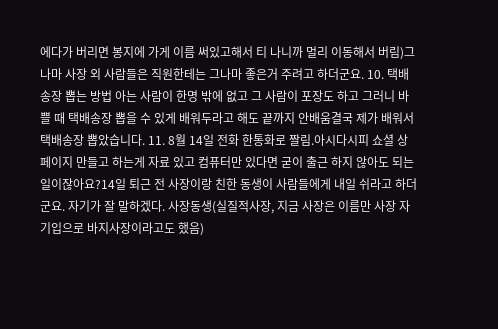에다가 버리면 봉지에 가게 이름 써있고해서 티 나니까 멀리 이동해서 버림)그나마 사장 외 사람들은 직원한테는 그나마 좋은거 주려고 하더군요. 10. 택배송장 뽑는 방법 아는 사람이 한명 밖에 없고 그 사람이 포장도 하고 그러니 바쁠 때 택배송장 뽑을 수 있게 배워두라고 해도 끝까지 안배움결국 제가 배워서 택배송장 뽑았습니다. 11. 8월 14일 전화 한통화로 짤림.아시다시피 쇼셜 상페이지 만들고 하는게 자료 있고 컴퓨터만 있다면 굳이 출근 하지 않아도 되는 일이잖아요?14일 퇴근 전 사장이랑 친한 동생이 사람들에게 내일 쉬라고 하더군요. 자기가 잘 말하겠다. 사장동생(실질적사장, 지금 사장은 이름만 사장 자기입으로 바지사장이라고도 했음)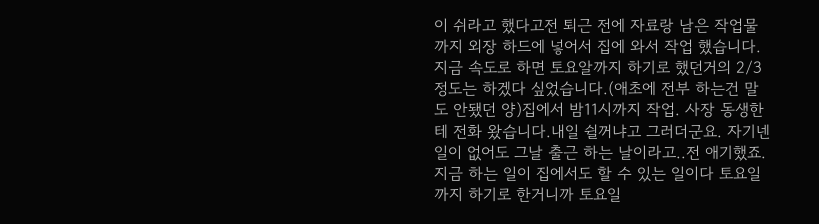이 쉬라고 했다고전 퇴근 전에 자료랑 남은 작업물까지 외장 하드에 넣어서 집에 와서 작업 했습니다.지금 속도로 하면 토요알까지 하기로 했던거의 2/3정도는 하겠다 싶었습니다.(애초에 전부 하는건 말도 안됐던 양)집에서 밤11시까지 작업. 사장 동생한테 전화 왔습니다.내일 쉴꺼냐고 그러더군요. 자기넨 일이 없어도 그날 출근 하는 날이라고..전 애기했죠. 지금 하는 일이 집에서도 할 수 있는 일이다 토요일까지 하기로 한거니까 토요일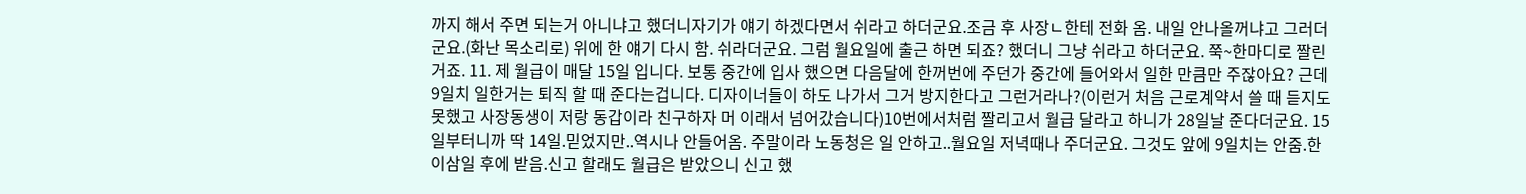까지 해서 주면 되는거 아니냐고 했더니자기가 얘기 하겠다면서 쉬라고 하더군요.조금 후 사장ㄴ한테 전화 옴. 내일 안나올꺼냐고 그러더군요.(화난 목소리로) 위에 한 얘기 다시 함. 쉬라더군요. 그럼 월요일에 출근 하면 되죠? 했더니 그냥 쉬라고 하더군요. 쭉~한마디로 짤린거죠. 11. 제 월급이 매달 15일 입니다. 보통 중간에 입사 했으면 다음달에 한꺼번에 주던가 중간에 들어와서 일한 만큼만 주잖아요? 근데 9일치 일한거는 퇴직 할 때 준다는겁니다. 디자이너들이 하도 나가서 그거 방지한다고 그런거라나?(이런거 처음 근로계약서 쓸 때 듣지도 못했고 사장동생이 저랑 동갑이라 친구하자 머 이래서 넘어갔습니다)10번에서처럼 짤리고서 월급 달라고 하니가 28일날 준다더군요. 15일부터니까 딱 14일.믿었지만..역시나 안들어옴. 주말이라 노동청은 일 안하고..월요일 저녁때나 주더군요. 그것도 앞에 9일치는 안줌.한 이삼일 후에 받음.신고 할래도 월급은 받았으니 신고 했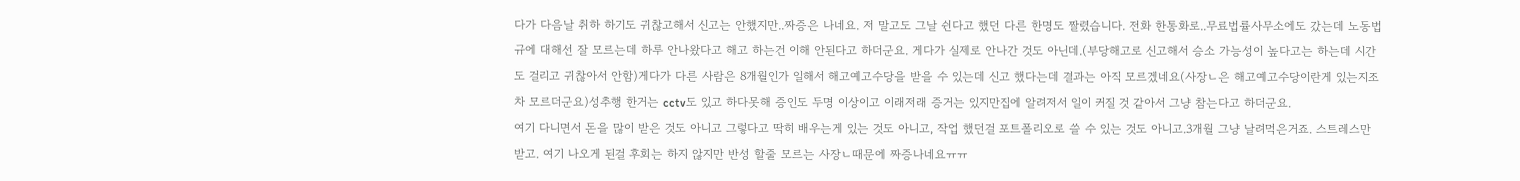다가 다음날 취하 하기도 귀찮고해서 신고는 안했지만..짜증은 나네요. 저 말고도 그날 쉰다고 했던 다른 한명도 짤렸습니다. 전화 한통화로..무료법률사무소에도 갔는데 노동법규에 대해선 잘 모르는데 하루 안나왔다고 해고 하는건 이해 안된다고 하더군요. 게다가 실제로 안나간 것도 아닌데.(부당해고로 신고해서 승소 가능성이 높다고는 하는데 시간도 걸리고 귀찮아서 안함)게다가 다른 사람은 8개월인가 일해서 해고예고수당을 받을 수 있는데 신고 했다는데 결과는 아직 모르겠네요(사장ㄴ은 해고예고수당이란게 있는지조차 모르더군요)성추행 한거는 cctv도 있고 하다못해 증인도 두명 이상이고 이래저래 증거는 있지만집에 알려저서 일이 커질 것 같아서 그냥 참는다고 하더군요.
여기 다니면서 돈을 많이 받은 것도 아니고 그렇다고 딱히 배우는게 있는 것도 아니고, 작업 했던걸 포트폴리오로 쓸 수 있는 것도 아니고.3개월 그냥 날려먹은거죠. 스트레스만 받고. 여기 나오게 된걸 후회는 하지 않지만 반성 할줄 모르는 사장ㄴ때문에 짜증나네요ㅠㅠ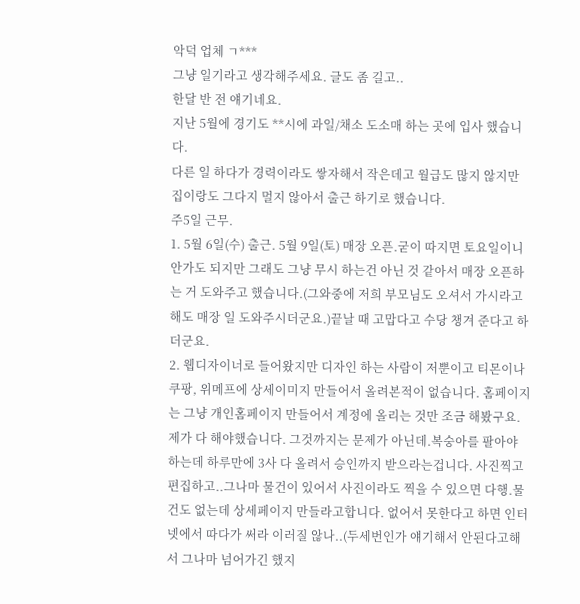악덕 업체 ㄱ***
그냥 일기라고 생각해주세요. 글도 좀 길고..
한달 반 전 얘기네요.
지난 5월에 경기도 **시에 과일/채소 도소매 하는 곳에 입사 했습니다.
다른 일 하다가 경력이라도 쌓자해서 작은데고 월급도 많지 않지만 집이랑도 그다지 멀지 않아서 출근 하기로 했습니다.
주5일 근무.
1. 5월 6일(수) 출근. 5월 9일(토) 매장 오픈.굳이 따지면 토요일이니 안가도 되지만 그래도 그냥 무시 하는건 아닌 것 같아서 매장 오픈하는 거 도와주고 했습니다.(그와중에 저희 부모님도 오셔서 가시라고 해도 매장 일 도와주시더군요.)끝날 때 고맙다고 수당 챙겨 준다고 하더군요.
2. 웹디자이너로 들어왔지만 디자인 하는 사람이 저뿐이고 티몬이나 쿠팡, 위메프에 상세이미지 만들어서 올려본적이 없습니다. 홈페이지는 그냥 개인홈페이지 만들어서 계정에 올리는 것만 조금 해봤구요. 제가 다 해야했습니다. 그것까지는 문제가 아닌데.복숭아를 팔아야 하는데 하루만에 3사 다 올려서 승인까지 받으라는겁니다. 사진찍고 편집하고..그나마 물건이 있어서 사진이라도 찍을 수 있으면 다행.물건도 없는데 상세페이지 만들라고합니다. 없어서 못한다고 하면 인터넷에서 따다가 써라 이러질 않나..(두세번인가 얘기해서 안된다고해서 그나마 넘어가긴 했지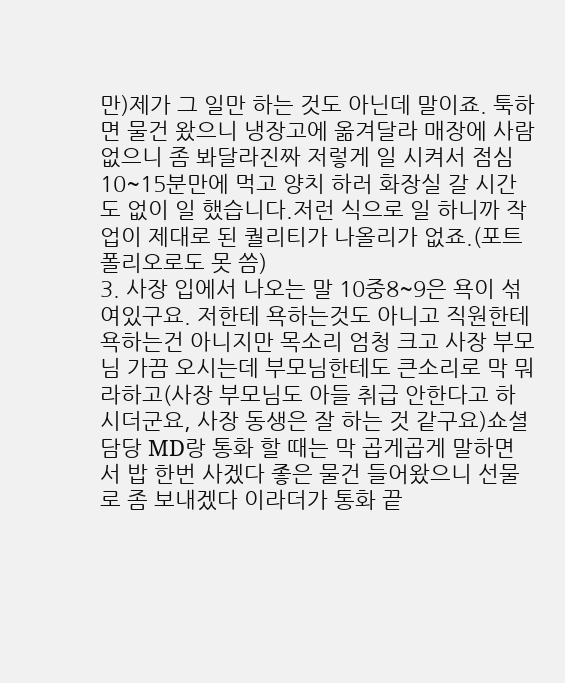만)제가 그 일만 하는 것도 아닌데 말이죠. 툭하면 물건 왔으니 냉장고에 옮겨달라 매장에 사람 없으니 좀 봐달라진짜 저렇게 일 시켜서 점심 10~15분만에 먹고 양치 하러 화장실 갈 시간도 없이 일 했습니다.저런 식으로 일 하니까 작업이 제대로 된 퀄리티가 나올리가 없죠.(포트폴리오로도 못 씀)
3. 사장 입에서 나오는 말 10중8~9은 욕이 섞여있구요. 저한테 욕하는것도 아니고 직원한테 욕하는건 아니지만 목소리 엄청 크고 사장 부모님 가끔 오시는데 부모님한테도 큰소리로 막 뭐라하고(사장 부모님도 아들 취급 안한다고 하시더군요, 사장 동생은 잘 하는 것 같구요)쇼셜 담당 MD랑 통화 할 때는 막 곱게곱게 말하면서 밥 한번 사겠다 좋은 물건 들어왔으니 선물로 좀 보내겠다 이라더가 통화 끝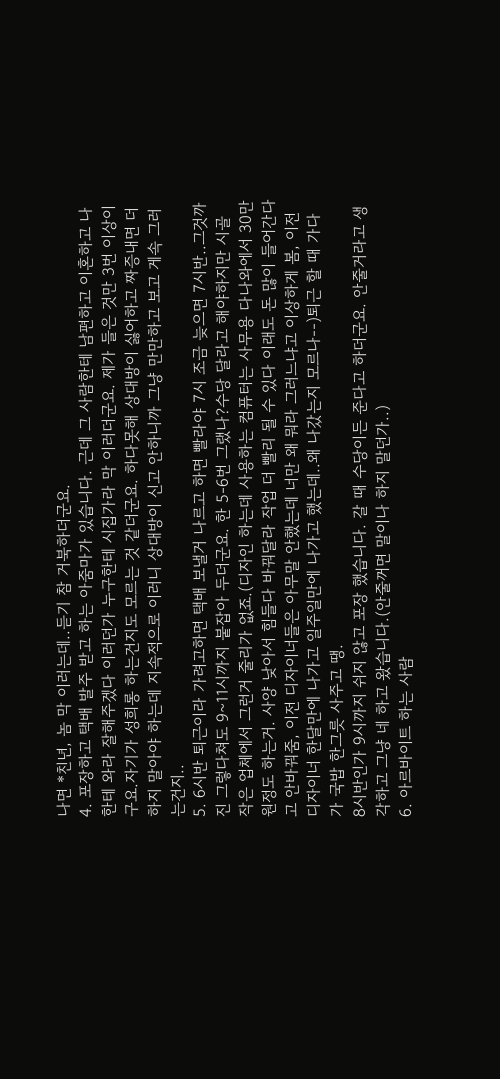나면 *친년, 놈 막 이러는데..듣기 참 거북하더군요.
4. 포장하고 택배 발주 받고 하는 아줌마가 있습니다. 근데 그 사람한테 남편하고 이혼하고 나한테 와라 잘해주겠다 이러던가 누구한테 시집가라 막 이러더군요. 제가 들은 것만 3번 이상이구요.자기가 성희롱 하는건지도 모르는 것 같더군요. 하다못해 상대방이 싫어하고 짜증내면 더 하지 말아야 하는데 지속적으로 이러니 상대방이 신고 안하니까 그냥 만만하고 보고 게속 그러는건지..
5. 6시반 퇴근이라 가려고하면 택배 보낼거 나르고 하면 빨라야 7시 조금 늦으면 7시반..그것까진 그렇다쳐도 9~11시까지 붙잡아 두더군요. 한 5-6번 그랬나?수당 달라고 해야하지만 시골 작은 업체에서 그런거 줄리가 없죠.(디자인 하는데 사용하는 컴퓨터는 사무용 다나와에서 30만원정도 하는거. 사양 낮아서 힘들다 바꿔달라 작업 더 빨리 될 수 있다 이래도 돈 많이 들어간다고 안바꿔줌, 이전 디자이너들은 아무말 안했는데 너만 왜 뭐라 그러느냐고 이상하게 봄, 이전 디자이너 한달만에 나가고 일주일만에 나가고 했는데..왜 나갔는지 모르나--)퇴근 할 때 가다가 국밥 한그릇 사주고 땡.
8시반인가 9시까지 쉬지 않고 포장 했습니다. 갈 때 수당이든 준다고 하더군요. 안줄거라고 생각하고 그냥 네 하고 왔습니다.(안줄꺼면 말이나 하지 말던가..)
6. 아르바이트 하는 사람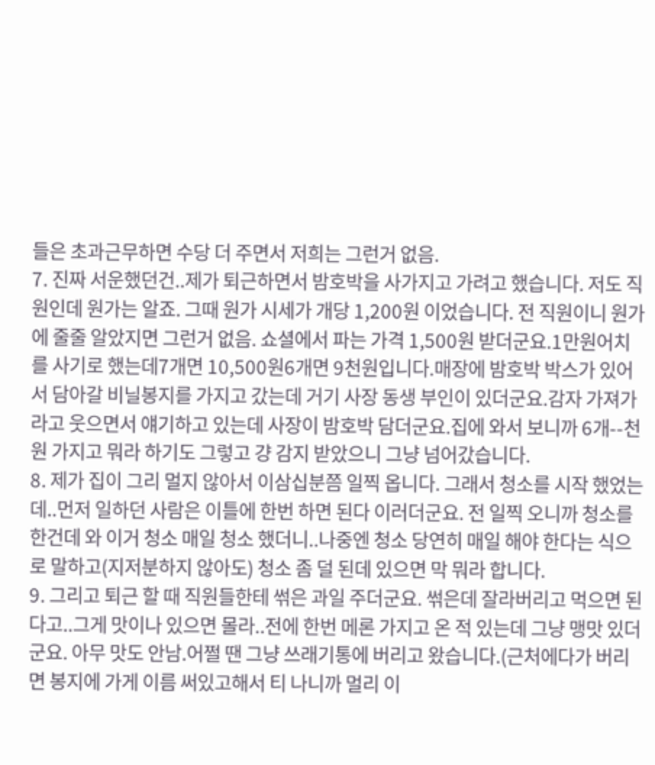들은 초과근무하면 수당 더 주면서 저희는 그런거 없음.
7. 진짜 서운했던건..제가 퇴근하면서 밤호박을 사가지고 가려고 했습니다. 저도 직원인데 원가는 알죠. 그때 원가 시세가 개당 1,200원 이었습니다. 전 직원이니 원가에 줄줄 알았지면 그런거 없음. 쇼셜에서 파는 가격 1,500원 받더군요.1만원어치를 사기로 했는데7개면 10,500원6개면 9천원입니다.매장에 밤호박 박스가 있어서 담아갈 비닐봉지를 가지고 갔는데 거기 사장 동생 부인이 있더군요.감자 가져가라고 웃으면서 얘기하고 있는데 사장이 밤호박 담더군요.집에 와서 보니까 6개--천원 가지고 뭐라 하기도 그렇고 걍 감지 받았으니 그냥 넘어갔습니다.
8. 제가 집이 그리 멀지 않아서 이삼십분쯤 일찍 옵니다. 그래서 청소를 시작 했었는데..먼저 일하던 사람은 이틀에 한번 하면 된다 이러더군요. 전 일찍 오니까 청소를 한건데 와 이거 청소 매일 청소 했더니..나중엔 청소 당연히 매일 해야 한다는 식으로 말하고(지저분하지 않아도) 청소 좀 덜 된데 있으면 막 뭐라 합니다.
9. 그리고 퇴근 할 때 직원들한테 썪은 과일 주더군요. 썪은데 잘라버리고 먹으면 된다고..그게 맛이나 있으면 몰라..전에 한번 메론 가지고 온 적 있는데 그냥 맹맛 있더군요. 아무 맛도 안남.어쩔 땐 그냥 쓰래기통에 버리고 왔습니다.(근처에다가 버리면 봉지에 가게 이름 써있고해서 티 나니까 멀리 이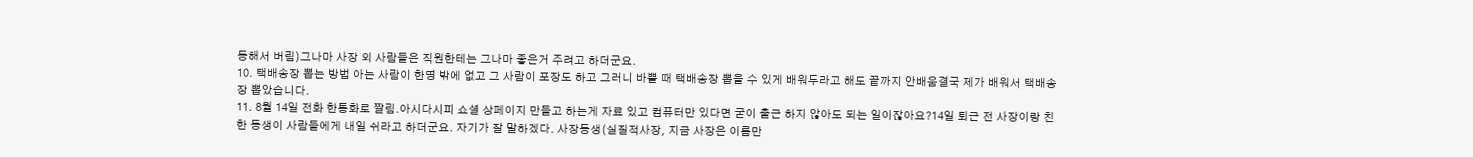동해서 버림)그나마 사장 외 사람들은 직원한테는 그나마 좋은거 주려고 하더군요.
10. 택배송장 뽑는 방법 아는 사람이 한명 밖에 없고 그 사람이 포장도 하고 그러니 바쁠 때 택배송장 뽑을 수 있게 배워두라고 해도 끝까지 안배움결국 제가 배워서 택배송장 뽑았습니다.
11. 8월 14일 전화 한통화로 짤림.아시다시피 쇼셜 상페이지 만들고 하는게 자료 있고 컴퓨터만 있다면 굳이 출근 하지 않아도 되는 일이잖아요?14일 퇴근 전 사장이랑 친한 동생이 사람들에게 내일 쉬라고 하더군요. 자기가 잘 말하겠다. 사장동생(실질적사장, 지금 사장은 이름만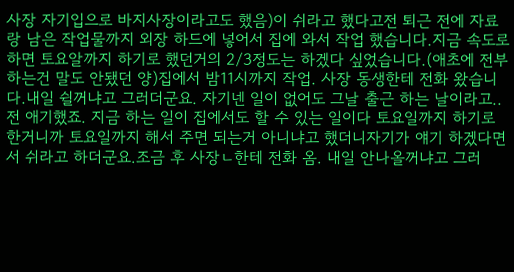사장 자기입으로 바지사장이라고도 했음)이 쉬라고 했다고전 퇴근 전에 자료랑 남은 작업물까지 외장 하드에 넣어서 집에 와서 작업 했습니다.지금 속도로 하면 토요알까지 하기로 했던거의 2/3정도는 하겠다 싶었습니다.(애초에 전부 하는건 말도 안됐던 양)집에서 밤11시까지 작업. 사장 동생한테 전화 왔습니다.내일 쉴꺼냐고 그러더군요. 자기넨 일이 없어도 그날 출근 하는 날이라고..전 애기했죠. 지금 하는 일이 집에서도 할 수 있는 일이다 토요일까지 하기로 한거니까 토요일까지 해서 주면 되는거 아니냐고 했더니자기가 얘기 하겠다면서 쉬라고 하더군요.조금 후 사장ㄴ한테 전화 옴. 내일 안나올꺼냐고 그러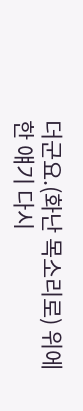더군요.(화난 목소리로) 위에 한 얘기 다시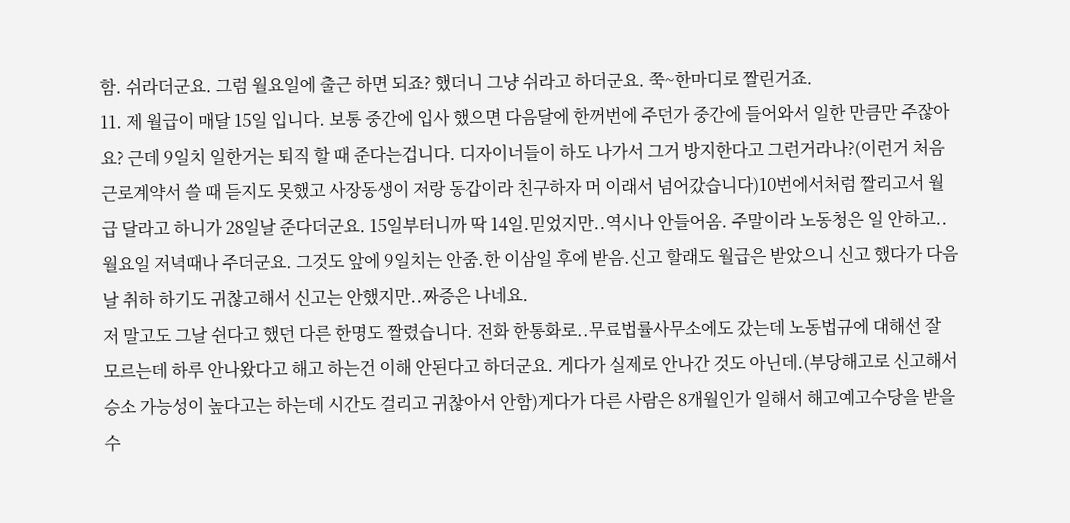함. 쉬라더군요. 그럼 월요일에 출근 하면 되죠? 했더니 그냥 쉬라고 하더군요. 쭉~한마디로 짤린거죠.
11. 제 월급이 매달 15일 입니다. 보통 중간에 입사 했으면 다음달에 한꺼번에 주던가 중간에 들어와서 일한 만큼만 주잖아요? 근데 9일치 일한거는 퇴직 할 때 준다는겁니다. 디자이너들이 하도 나가서 그거 방지한다고 그런거라나?(이런거 처음 근로계약서 쓸 때 듣지도 못했고 사장동생이 저랑 동갑이라 친구하자 머 이래서 넘어갔습니다)10번에서처럼 짤리고서 월급 달라고 하니가 28일날 준다더군요. 15일부터니까 딱 14일.믿었지만..역시나 안들어옴. 주말이라 노동청은 일 안하고..월요일 저녁때나 주더군요. 그것도 앞에 9일치는 안줌.한 이삼일 후에 받음.신고 할래도 월급은 받았으니 신고 했다가 다음날 취하 하기도 귀찮고해서 신고는 안했지만..짜증은 나네요.
저 말고도 그날 쉰다고 했던 다른 한명도 짤렸습니다. 전화 한통화로..무료법률사무소에도 갔는데 노동법규에 대해선 잘 모르는데 하루 안나왔다고 해고 하는건 이해 안된다고 하더군요. 게다가 실제로 안나간 것도 아닌데.(부당해고로 신고해서 승소 가능성이 높다고는 하는데 시간도 걸리고 귀찮아서 안함)게다가 다른 사람은 8개월인가 일해서 해고예고수당을 받을 수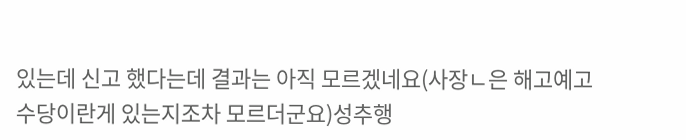있는데 신고 했다는데 결과는 아직 모르겠네요(사장ㄴ은 해고예고수당이란게 있는지조차 모르더군요)성추행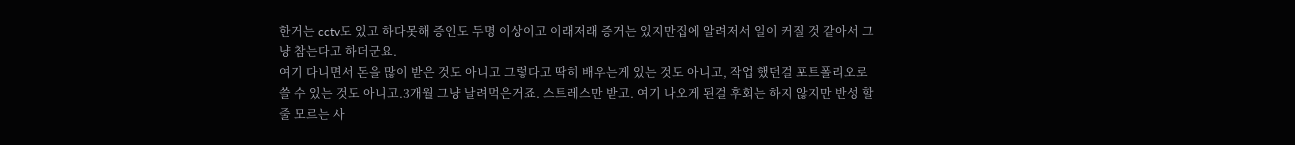한거는 cctv도 있고 하다못해 증인도 두명 이상이고 이래저래 증거는 있지만집에 알려저서 일이 커질 것 같아서 그냥 참는다고 하더군요.
여기 다니면서 돈을 많이 받은 것도 아니고 그렇다고 딱히 배우는게 있는 것도 아니고, 작업 했던걸 포트폴리오로 쓸 수 있는 것도 아니고.3개월 그냥 날려먹은거죠. 스트레스만 받고. 여기 나오게 된걸 후회는 하지 않지만 반성 할줄 모르는 사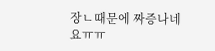장ㄴ때문에 짜증나네요ㅠㅠ